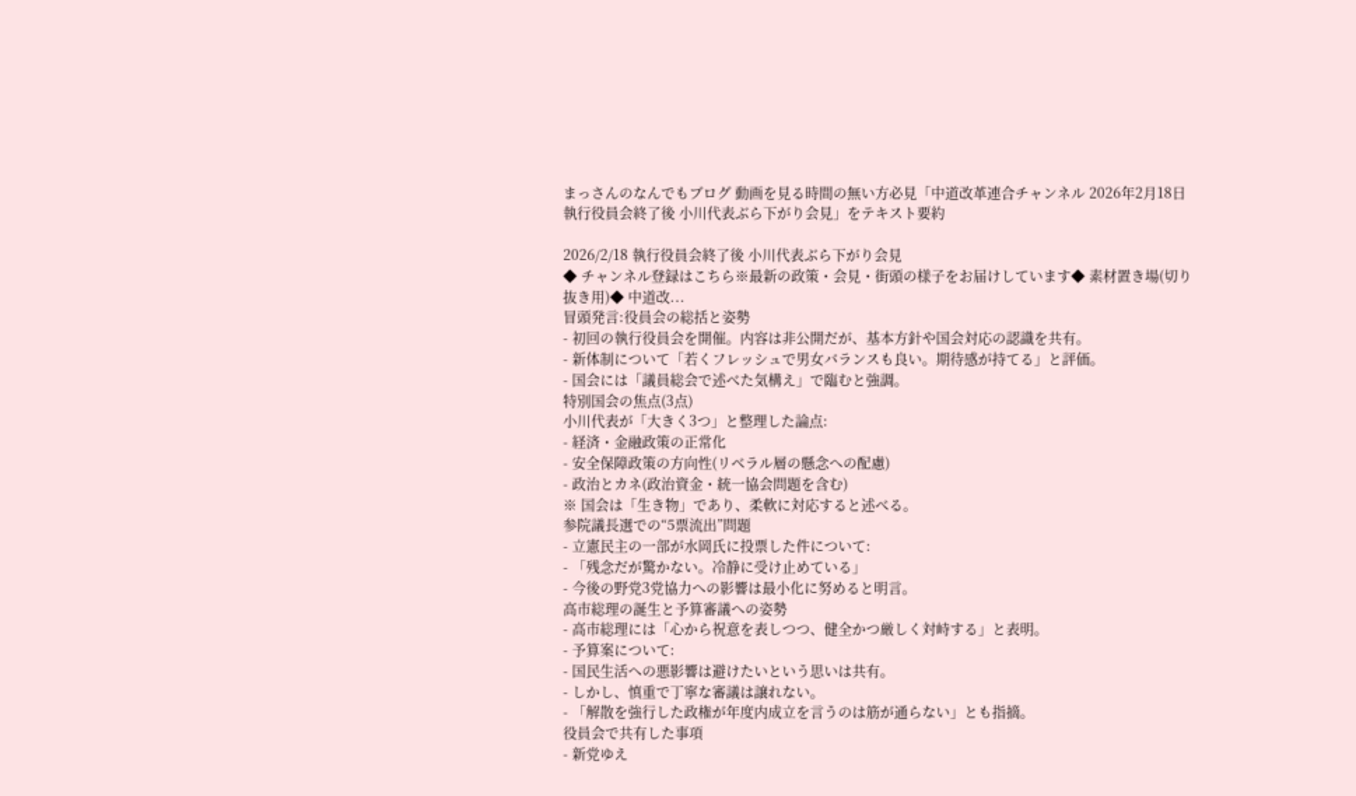まっさんのなんでもブログ 動画を見る時間の無い方必見「中道改革連合チャンネル 2026年2月18日 執行役員会終了後 小川代表ぶら下がり会見」をテキスト要約

2026/2/18 執行役員会終了後 小川代表ぶら下がり会見
◆ チャンネル登録はこちら※最新の政策・会見・街頭の様子をお届けしています◆ 素材置き場(切り抜き用)◆ 中道改...
冒頭発言:役員会の総括と姿勢
- 初回の執行役員会を開催。内容は非公開だが、基本方針や国会対応の認識を共有。
- 新体制について「若くフレッシュで男女バランスも良い。期待感が持てる」と評価。
- 国会には「議員総会で述べた気構え」で臨むと強調。
特別国会の焦点(3点)
小川代表が「大きく3つ」と整理した論点:
- 経済・金融政策の正常化
- 安全保障政策の方向性(リベラル層の懸念への配慮)
- 政治とカネ(政治資金・統一協会問題を含む)
※ 国会は「生き物」であり、柔軟に対応すると述べる。
参院議長選での“5票流出”問題
- 立憲民主の一部が水岡氏に投票した件について:
- 「残念だが驚かない。冷静に受け止めている」
- 今後の野党3党協力への影響は最小化に努めると明言。
高市総理の誕生と予算審議への姿勢
- 高市総理には「心から祝意を表しつつ、健全かつ厳しく対峙する」と表明。
- 予算案について:
- 国民生活への悪影響は避けたいという思いは共有。
- しかし、慎重で丁寧な審議は譲れない。
- 「解散を強行した政権が年度内成立を言うのは筋が通らない」とも指摘。
役員会で共有した事項
- 新党ゆえ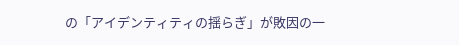の「アイデンティティの揺らぎ」が敗因の一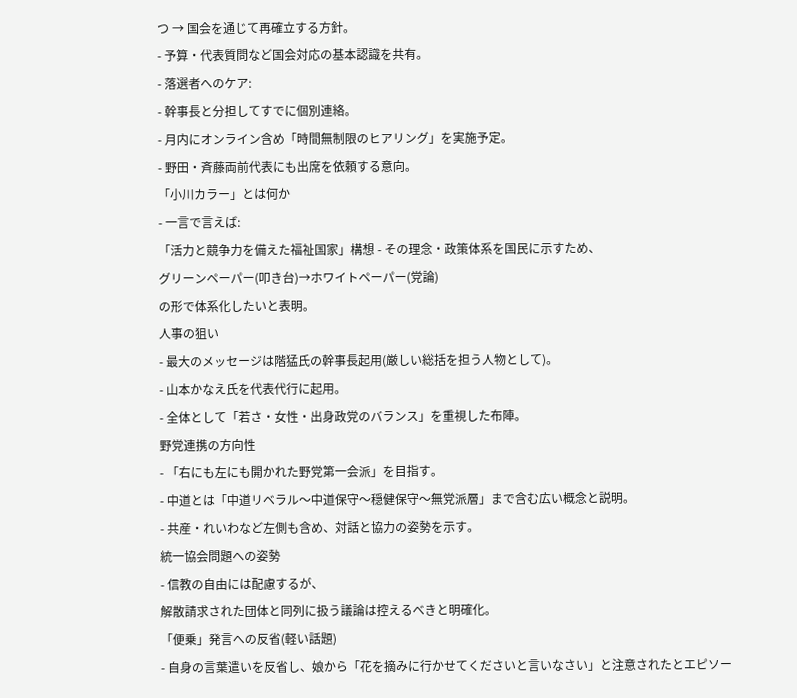つ → 国会を通じて再確立する方針。
- 予算・代表質問など国会対応の基本認識を共有。
- 落選者へのケア:
- 幹事長と分担してすでに個別連絡。
- 月内にオンライン含め「時間無制限のヒアリング」を実施予定。
- 野田・斉藤両前代表にも出席を依頼する意向。
「小川カラー」とは何か
- 一言で言えば:
「活力と競争力を備えた福祉国家」構想 - その理念・政策体系を国民に示すため、
グリーンペーパー(叩き台)→ホワイトペーパー(党論)
の形で体系化したいと表明。
人事の狙い
- 最大のメッセージは階猛氏の幹事長起用(厳しい総括を担う人物として)。
- 山本かなえ氏を代表代行に起用。
- 全体として「若さ・女性・出身政党のバランス」を重視した布陣。
野党連携の方向性
- 「右にも左にも開かれた野党第一会派」を目指す。
- 中道とは「中道リベラル〜中道保守〜穏健保守〜無党派層」まで含む広い概念と説明。
- 共産・れいわなど左側も含め、対話と協力の姿勢を示す。
統一協会問題への姿勢
- 信教の自由には配慮するが、
解散請求された団体と同列に扱う議論は控えるべきと明確化。
「便乗」発言への反省(軽い話題)
- 自身の言葉遣いを反省し、娘から「花を摘みに行かせてくださいと言いなさい」と注意されたとエピソー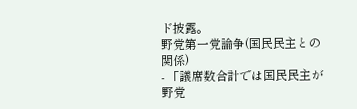ド披露。
野党第一党論争(国民民主との関係)
- 「議席数合計では国民民主が野党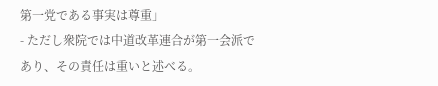第一党である事実は尊重」
- ただし衆院では中道改革連合が第一会派であり、その責任は重いと述べる。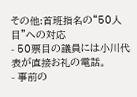その他:首班指名の“50人目”への対応
- 50票目の議員には小川代表が直接お礼の電話。
- 事前の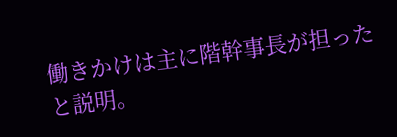働きかけは主に階幹事長が担ったと説明。